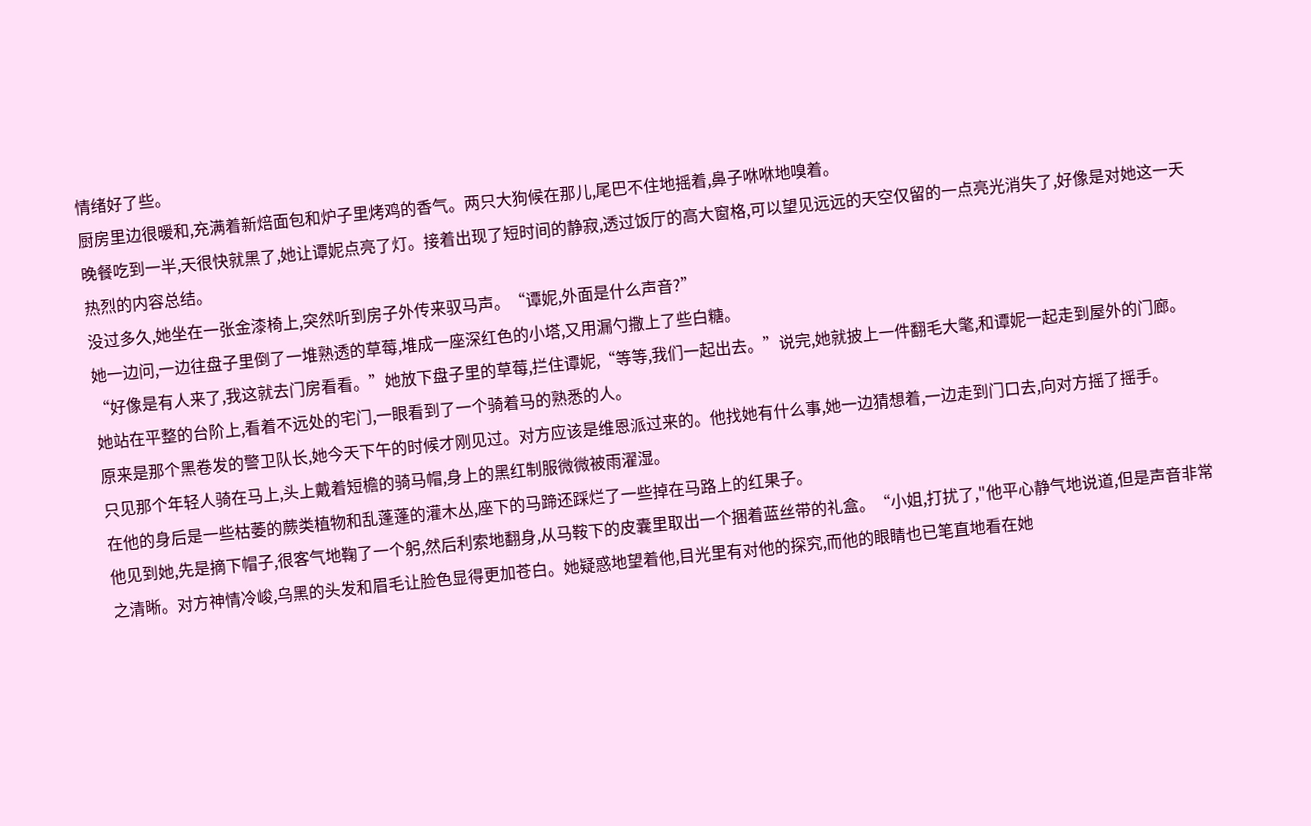情绪好了些。
厨房里边很暖和,充满着新焙面包和炉子里烤鸡的香气。两只大狗候在那儿,尾巴不住地摇着,鼻子咻咻地嗅着。
晚餐吃到一半,天很快就黑了,她让谭妮点亮了灯。接着出现了短时间的静寂,透过饭厅的高大窗格,可以望见远远的天空仅留的一点亮光消失了,好像是对她这一天热烈的内容总结。
没过多久,她坐在一张金漆椅上,突然听到房子外传来驭马声。“谭妮,外面是什么声音?”
她一边问,一边往盘子里倒了一堆熟透的草莓,堆成一座深红色的小塔,又用漏勺撒上了些白糖。
“好像是有人来了,我这就去门房看看。”她放下盘子里的草莓,拦住谭妮,“等等,我们一起出去。”说完,她就披上一件翻毛大氅,和谭妮一起走到屋外的门廊。她站在平整的台阶上,看着不远处的宅门,一眼看到了一个骑着马的熟悉的人。
原来是那个黑卷发的警卫队长,她今天下午的时候才刚见过。对方应该是维恩派过来的。他找她有什么事,她一边猜想着,一边走到门口去,向对方摇了摇手。
只见那个年轻人骑在马上,头上戴着短檐的骑马帽,身上的黑红制服微微被雨濯湿。
在他的身后是一些枯萎的蕨类植物和乱蓬蓬的灌木丛,座下的马蹄还踩烂了一些掉在马路上的红果子。
他见到她,先是摘下帽子,很客气地鞠了一个躬,然后利索地翻身,从马鞍下的皮囊里取出一个捆着蓝丝带的礼盒。“小姐,打扰了,"他平心静气地说道,但是声音非常之清晰。对方神情冷峻,乌黑的头发和眉毛让脸色显得更加苍白。她疑惑地望着他,目光里有对他的探究,而他的眼睛也已笔直地看在她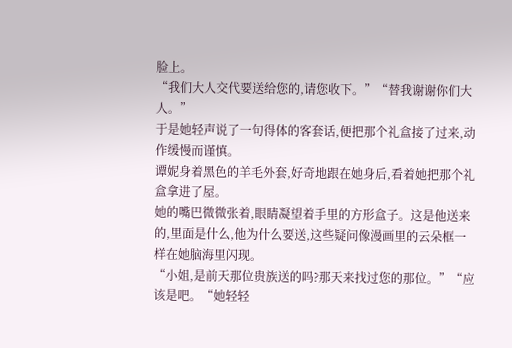脸上。
“我们大人交代要送给您的,请您收下。”“替我谢谢你们大人。”
于是她轻声说了一句得体的客套话,便把那个礼盒接了过来,动作缓慢而谨慎。
谭妮身着黑色的羊毛外套,好奇地跟在她身后,看着她把那个礼盒拿进了屋。
她的嘴巴微微张着,眼睛凝望着手里的方形盒子。这是他送来的,里面是什么,他为什么要送,这些疑问像漫画里的云朵框一样在她脑海里闪现。
“小姐,是前天那位贵族送的吗?那天来找过您的那位。”“应该是吧。“她轻轻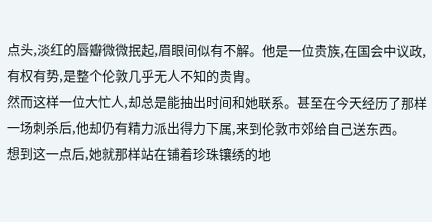点头,淡红的唇瓣微微抿起,眉眼间似有不解。他是一位贵族,在国会中议政,有权有势,是整个伦敦几乎无人不知的贵胄。
然而这样一位大忙人,却总是能抽出时间和她联系。甚至在今天经历了那样一场刺杀后,他却仍有精力派出得力下属,来到伦敦市郊给自己送东西。
想到这一点后,她就那样站在铺着珍珠镶绣的地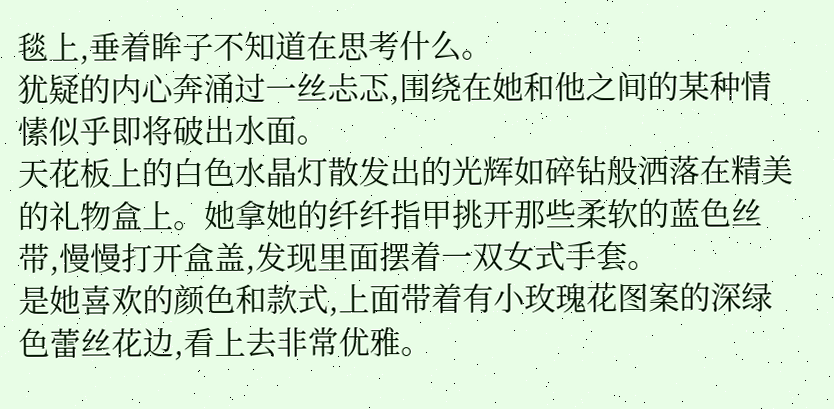毯上,垂着眸子不知道在思考什么。
犹疑的内心奔涌过一丝忐忑,围绕在她和他之间的某种情愫似乎即将破出水面。
天花板上的白色水晶灯散发出的光辉如碎钻般洒落在精美的礼物盒上。她拿她的纤纤指甲挑开那些柔软的蓝色丝带,慢慢打开盒盖,发现里面摆着一双女式手套。
是她喜欢的颜色和款式,上面带着有小玫瑰花图案的深绿色蕾丝花边,看上去非常优雅。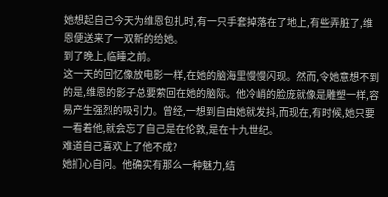她想起自己今天为维恩包扎时,有一只手套掉落在了地上,有些弄脏了,维恩便送来了一双新的给她。
到了晚上,临睡之前。
这一天的回忆像放电影一样,在她的脑海里慢慢闪现。然而,令她意想不到的是,维恩的影子总要萦回在她的脑际。他冷峭的脸庞就像是雕塑一样,容易产生强烈的吸引力。曾经,一想到自由她就发抖,而现在,有时候,她只要一看着他,就会忘了自己是在伦敦,是在十九世纪。
难道自己喜欢上了他不成?
她扪心自问。他确实有那么一种魅力,结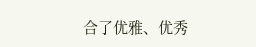合了优雅、优秀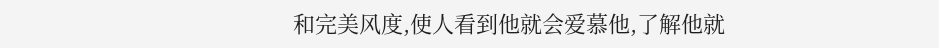和完美风度,使人看到他就会爱慕他,了解他就